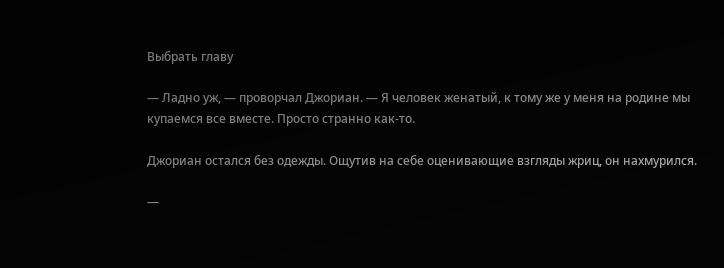Выбрать главу

— Ладно уж, — проворчал Джориан. — Я человек женатый, к тому же у меня на родине мы купаемся все вместе. Просто странно как-то.

Джориан остался без одежды. Ощутив на себе оценивающие взгляды жриц, он нахмурился.

—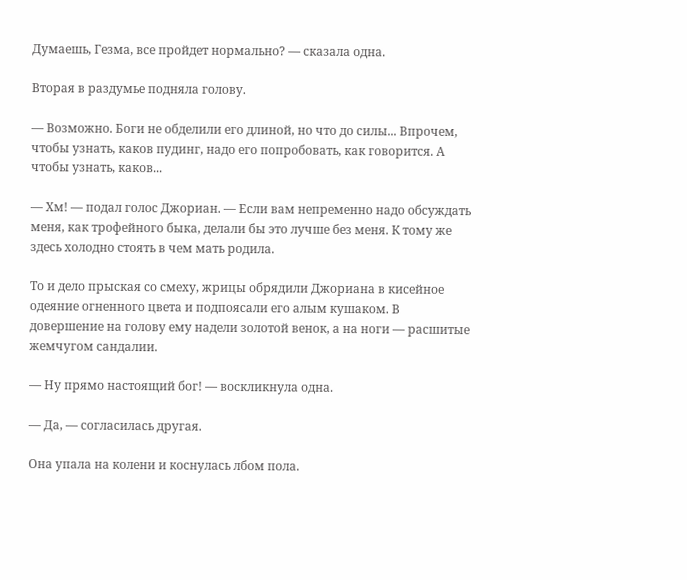Думаешь, Гезма, все пройдет нормально? — сказала одна.

Вторая в раздумье подняла голову.

— Возможно. Боги не обделили его длиной, но что до силы... Впрочем, чтобы узнать, каков пудинг, надо его попробовать, как говорится. А чтобы узнать, каков...

— Хм! — подал голос Джориан. — Если вам непременно надо обсуждать меня, как трофейного быка, делали бы это лучше без меня. К тому же здесь холодно стоять в чем мать родила.

То и дело прыская со смеху, жрицы обрядили Джориана в кисейное одеяние огненного цвета и подпоясали его алым кушаком. В довершение на голову ему надели золотой венок, а на ноги — расшитые жемчугом сандалии.

— Ну прямо настоящий бог! — воскликнула одна.

— Да, — согласилась другая.

Она упала на колени и коснулась лбом пола.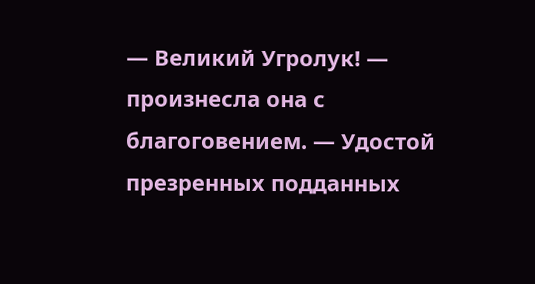— Великий Угролук! — произнесла она с благоговением. — Удостой презренных подданных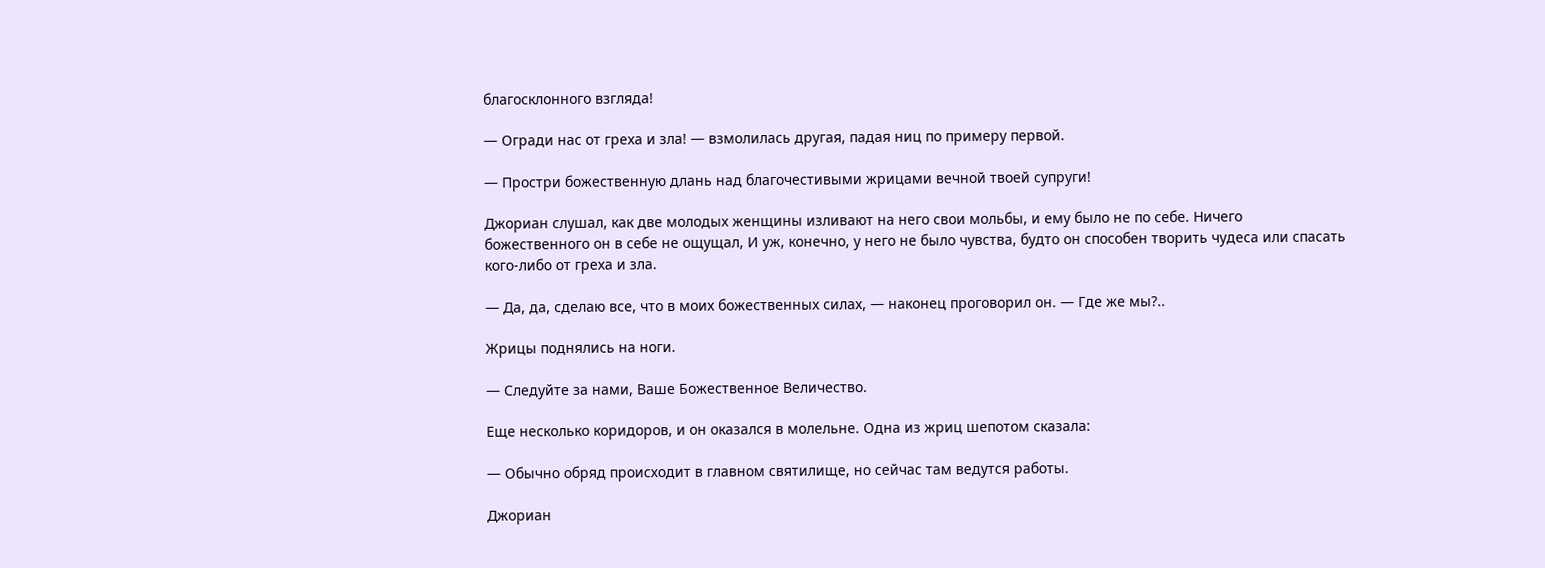благосклонного взгляда!

— Огради нас от греха и зла! — взмолилась другая, падая ниц по примеру первой.

— Простри божественную длань над благочестивыми жрицами вечной твоей супруги!

Джориан слушал, как две молодых женщины изливают на него свои мольбы, и ему было не по себе. Ничего божественного он в себе не ощущал, И уж, конечно, у него не было чувства, будто он способен творить чудеса или спасать кого-либо от греха и зла.

— Да, да, сделаю все, что в моих божественных силах, — наконец проговорил он. — Где же мы?..

Жрицы поднялись на ноги.

— Следуйте за нами, Ваше Божественное Величество.

Еще несколько коридоров, и он оказался в молельне. Одна из жриц шепотом сказала:

— Обычно обряд происходит в главном святилище, но сейчас там ведутся работы.

Джориан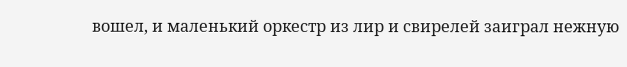вошел, и маленький оркестр из лир и свирелей заиграл нежную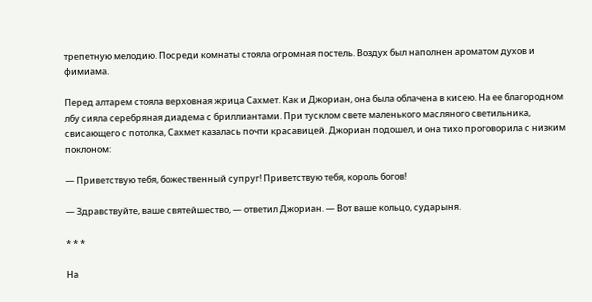трепетную мелодию. Посреди комнаты стояла огромная постель. Воздух был наполнен ароматом духов и фимиама.

Перед алтарем стояла верховная жрица Сахмет. Как и Джориан, она была облачена в кисею. На ее благородном лбу сияла серебряная диадема с бриллиантами. При тусклом свете маленького масляного светильника, свисающего с потолка, Сахмет казалась почти красавицей. Джориан подошел, и она тихо проговорила с низким поклоном:

— Приветствую тебя, божественный супруг! Приветствую тебя, король богов!

— Здравствуйте, ваше святейшество, — ответил Джориан. — Вот ваше кольцо, сударыня.

* * *

На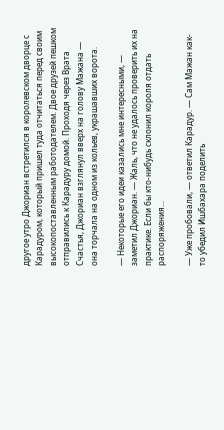другое утро Джориан встретился в королевском дворце с Карадуром, который пришел туда отчитаться перед своим высокопоставленным работодателем. Двое друзей пешком отправились к Карадуру домой. Проходя через Врата Счастья, Джориан взглянул вверх на голову Мажана — она торчала на одном из кольев, украшавших ворота.

— Некоторые его идеи казались мне интересными, — заметил Джориан. — Жаль, что не удалось проверить их на практике. Если бы кто-нибудь склонил короля отдать распоряжения...

— Уже пробовали, — ответил Карадур. — Сам Мажан как-то убедил Ишбахара поделить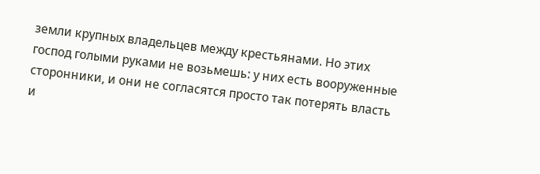земли крупных владельцев между крестьянами. Но этих господ голыми руками не возьмешь: у них есть вооруженные сторонники, и они не согласятся просто так потерять власть и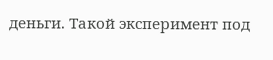деньги. Такой эксперимент под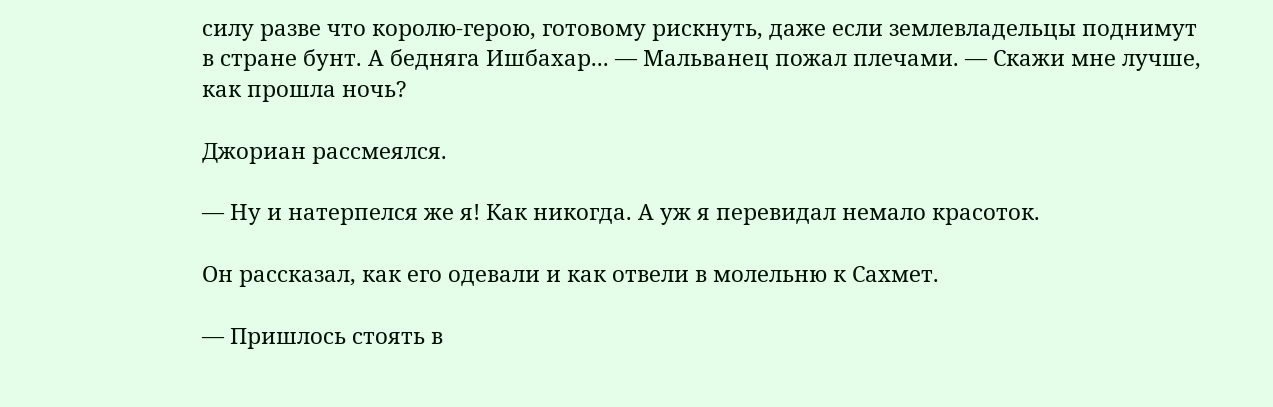силу разве что королю-герою, готовому рискнуть, даже если землевладельцы поднимут в стране бунт. А бедняга Ишбахар... — Мальванец пожал плечами. — Скажи мне лучше, как прошла ночь?

Джориан рассмеялся.

— Ну и натерпелся же я! Как никогда. А уж я перевидал немало красоток.

Он рассказал, как его одевали и как отвели в молельню к Сахмет.

— Пришлось стоять в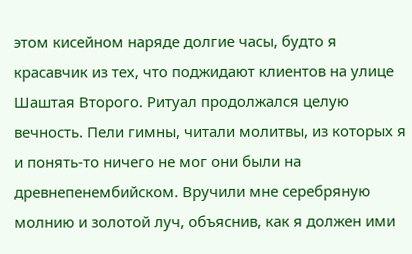этом кисейном наряде долгие часы, будто я красавчик из тех, что поджидают клиентов на улице Шаштая Второго. Ритуал продолжался целую вечность. Пели гимны, читали молитвы, из которых я и понять-то ничего не мог они были на древнепенембийском. Вручили мне серебряную молнию и золотой луч, объяснив, как я должен ими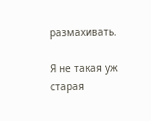размахивать.

Я не такая уж старая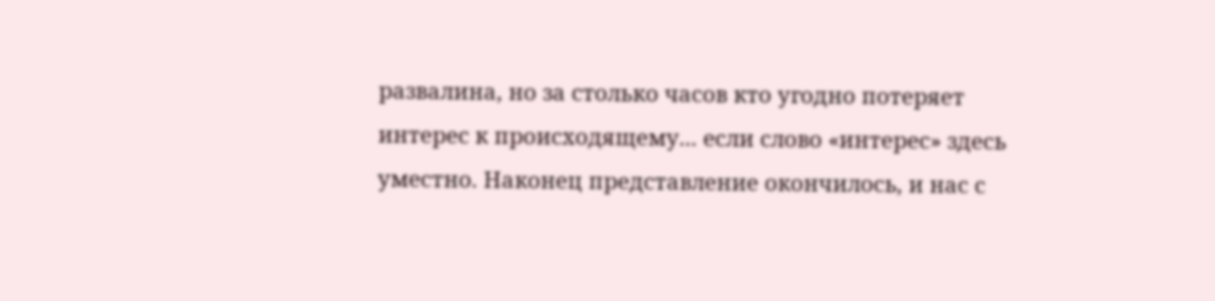развалина, но за столько часов кто угодно потеряет интерес к происходящему... если слово «интерес» здесь уместно. Наконец представление окончилось, и нас с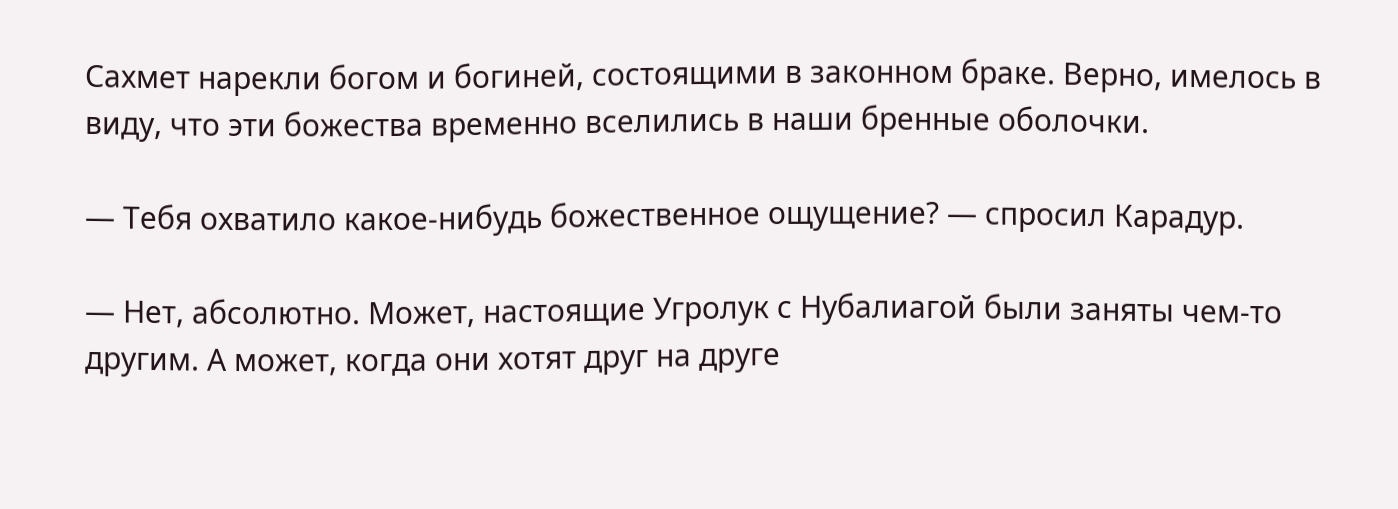Сахмет нарекли богом и богиней, состоящими в законном браке. Верно, имелось в виду, что эти божества временно вселились в наши бренные оболочки.

— Тебя охватило какое-нибудь божественное ощущение? — спросил Карадур.

— Нет, абсолютно. Может, настоящие Угролук с Нубалиагой были заняты чем-то другим. А может, когда они хотят друг на друге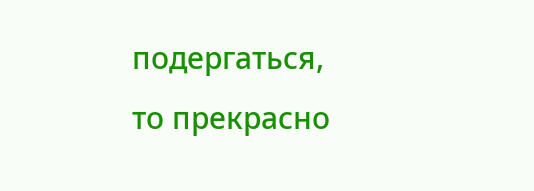подергаться, то прекрасно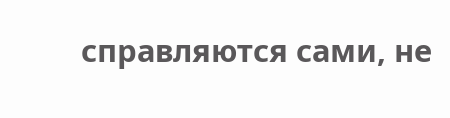справляются сами, не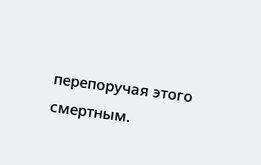перепоручая этого смертным.